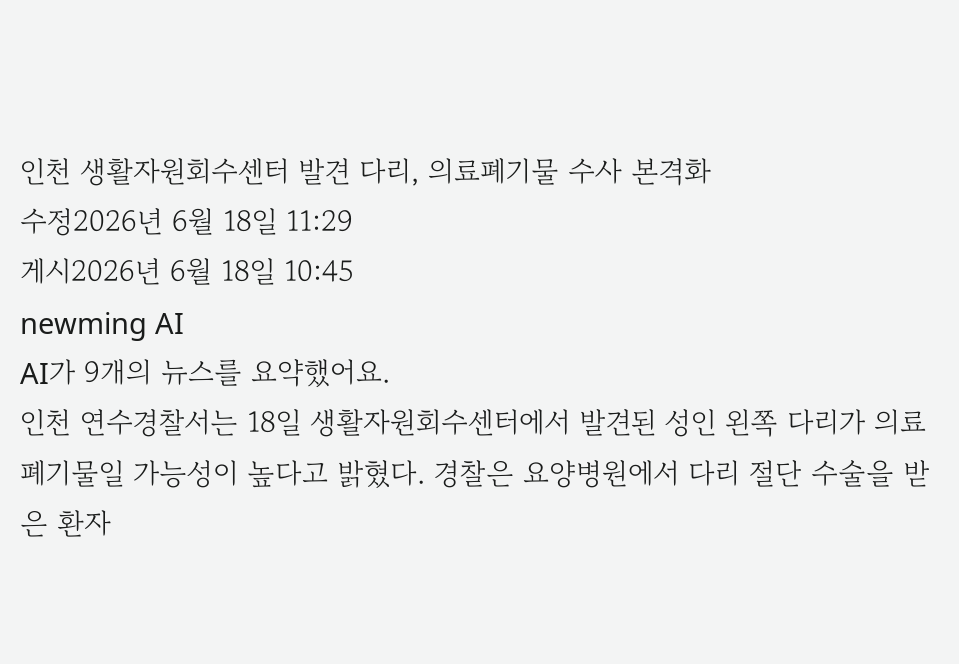인천 생활자원회수센터 발견 다리, 의료폐기물 수사 본격화
수정2026년 6월 18일 11:29
게시2026년 6월 18일 10:45
newming AI
AI가 9개의 뉴스를 요약했어요.
인천 연수경찰서는 18일 생활자원회수센터에서 발견된 성인 왼쪽 다리가 의료폐기물일 가능성이 높다고 밝혔다. 경찰은 요양병원에서 다리 절단 수술을 받은 환자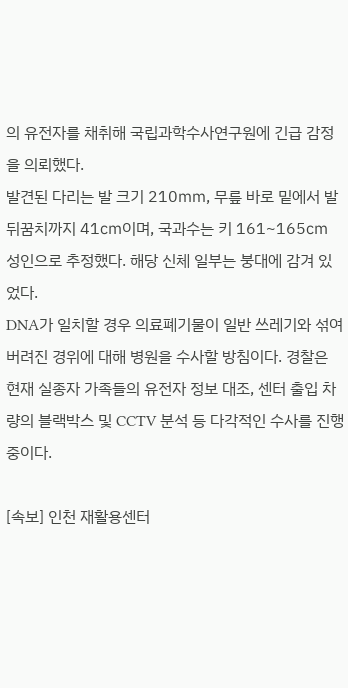의 유전자를 채취해 국립과학수사연구원에 긴급 감정을 의뢰했다.
발견된 다리는 발 크기 210㎜, 무릎 바로 밑에서 발뒤꿈치까지 41㎝이며, 국과수는 키 161~165㎝ 성인으로 추정했다. 해당 신체 일부는 붕대에 감겨 있었다.
DNA가 일치할 경우 의료폐기물이 일반 쓰레기와 섞여 버려진 경위에 대해 병원을 수사할 방침이다. 경찰은 현재 실종자 가족들의 유전자 정보 대조, 센터 출입 차량의 블랙박스 및 CCTV 분석 등 다각적인 수사를 진행 중이다.

[속보] 인천 재활용센터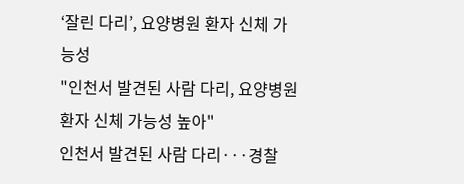‘잘린 다리’, 요양병원 환자 신체 가능성
"인천서 발견된 사람 다리, 요양병원 환자 신체 가능성 높아"
인천서 발견된 사람 다리···경찰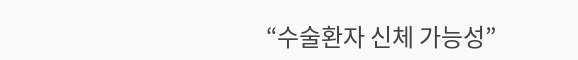“수술환자 신체 가능성”